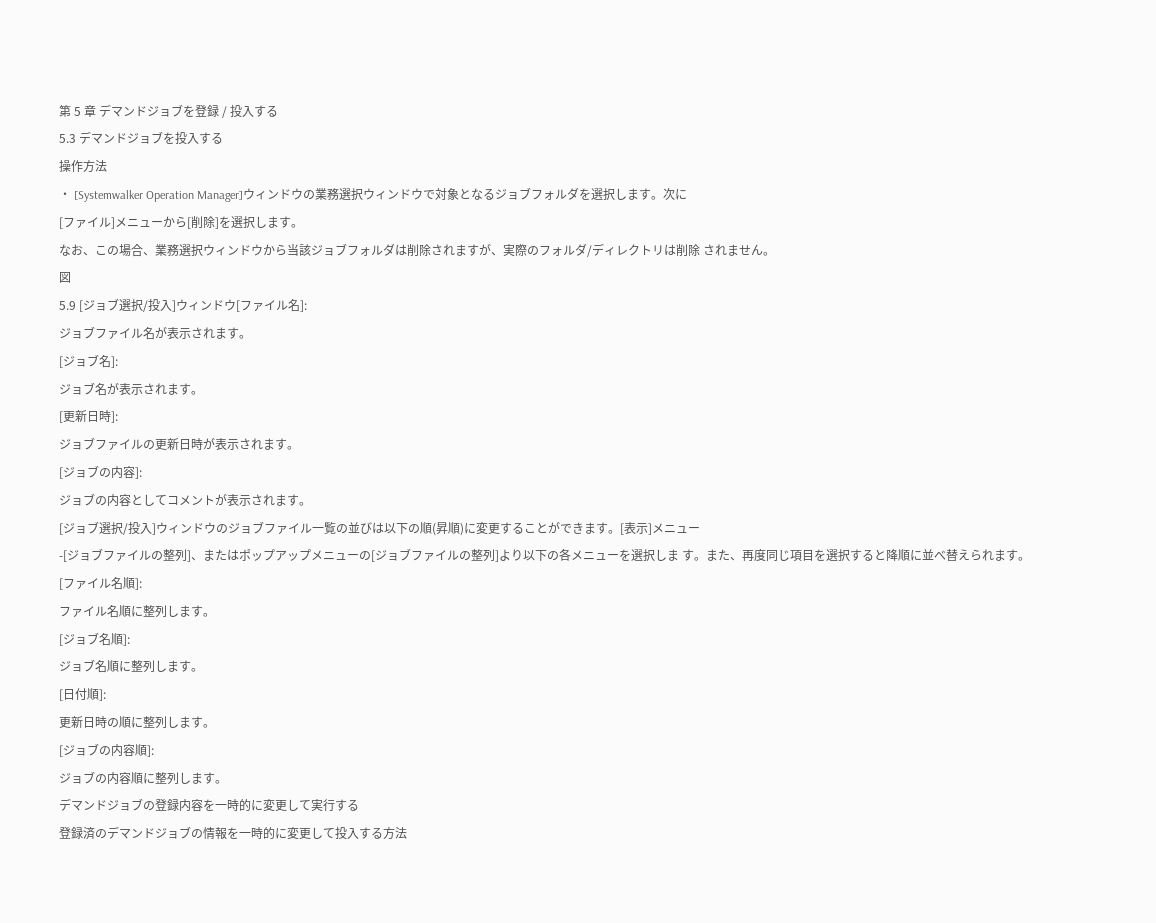第 5 章 デマンドジョブを登録 / 投入する
5.3 デマンドジョブを投入する
操作方法
・ [Systemwalker Operation Manager]ウィンドウの業務選択ウィンドウで対象となるジョブフォルダを選択します。次に
[ファイル]メニューから[削除]を選択します。
なお、この場合、業務選択ウィンドウから当該ジョブフォルダは削除されますが、実際のフォルダ/ディレクトリは削除 されません。
図
5.9 [ジョブ選択/投入]ウィンドウ[ファイル名]:
ジョブファイル名が表示されます。
[ジョブ名]:
ジョブ名が表示されます。
[更新日時]:
ジョブファイルの更新日時が表示されます。
[ジョブの内容]:
ジョブの内容としてコメントが表示されます。
[ジョブ選択/投入]ウィンドウのジョブファイル一覧の並びは以下の順(昇順)に変更することができます。[表示]メニュー
-[ジョブファイルの整列]、またはポップアップメニューの[ジョブファイルの整列]より以下の各メニューを選択しま す。また、再度同じ項目を選択すると降順に並べ替えられます。
[ファイル名順]:
ファイル名順に整列します。
[ジョブ名順]:
ジョブ名順に整列します。
[日付順]:
更新日時の順に整列します。
[ジョブの内容順]:
ジョブの内容順に整列します。
デマンドジョブの登録内容を一時的に変更して実行する
登録済のデマンドジョブの情報を一時的に変更して投入する方法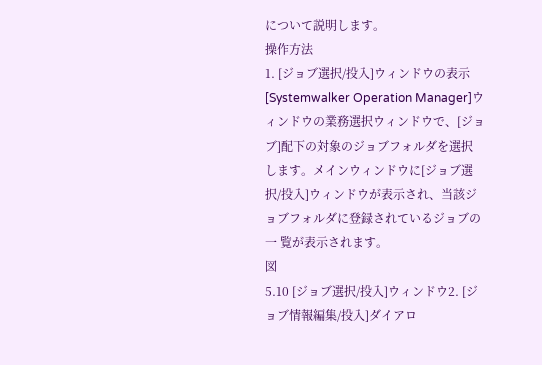について説明します。
操作方法
1. [ジョブ選択/投入]ウィンドウの表示
[Systemwalker Operation Manager]ウィンドウの業務選択ウィンドウで、[ジョブ]配下の対象のジョブフォルダを選択
します。メインウィンドウに[ジョブ選択/投入]ウィンドウが表示され、当該ジョブフォルダに登録されているジョブの一 覧が表示されます。
図
5.10 [ジョブ選択/投入]ウィンドウ2. [ジョブ情報編集/投入]ダイアロ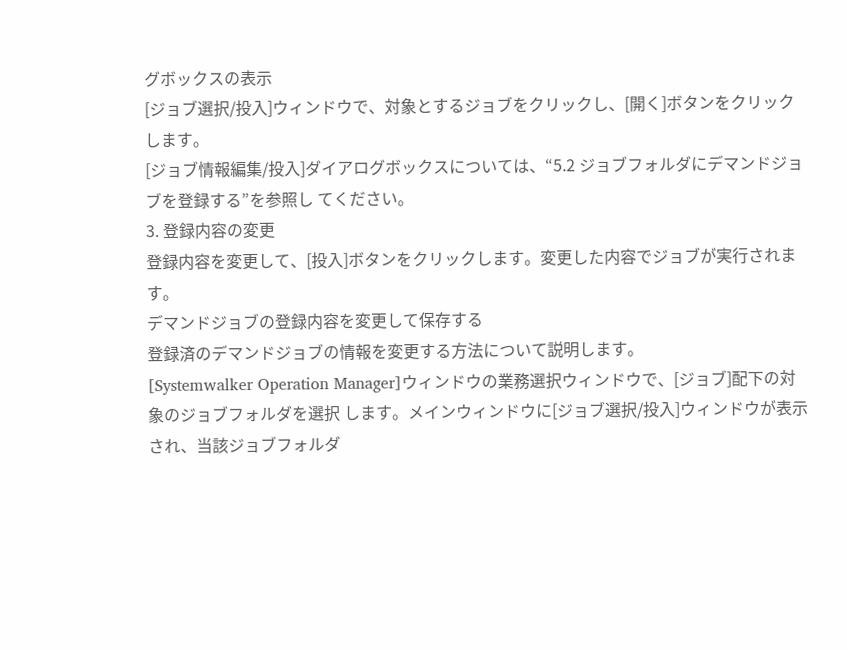グボックスの表示
[ジョブ選択/投入]ウィンドウで、対象とするジョブをクリックし、[開く]ボタンをクリックします。
[ジョブ情報編集/投入]ダイアログボックスについては、“5.2 ジョブフォルダにデマンドジョブを登録する”を参照し てください。
3. 登録内容の変更
登録内容を変更して、[投入]ボタンをクリックします。変更した内容でジョブが実行されます。
デマンドジョブの登録内容を変更して保存する
登録済のデマンドジョブの情報を変更する方法について説明します。
[Systemwalker Operation Manager]ウィンドウの業務選択ウィンドウで、[ジョブ]配下の対象のジョブフォルダを選択 します。メインウィンドウに[ジョブ選択/投入]ウィンドウが表示され、当該ジョブフォルダ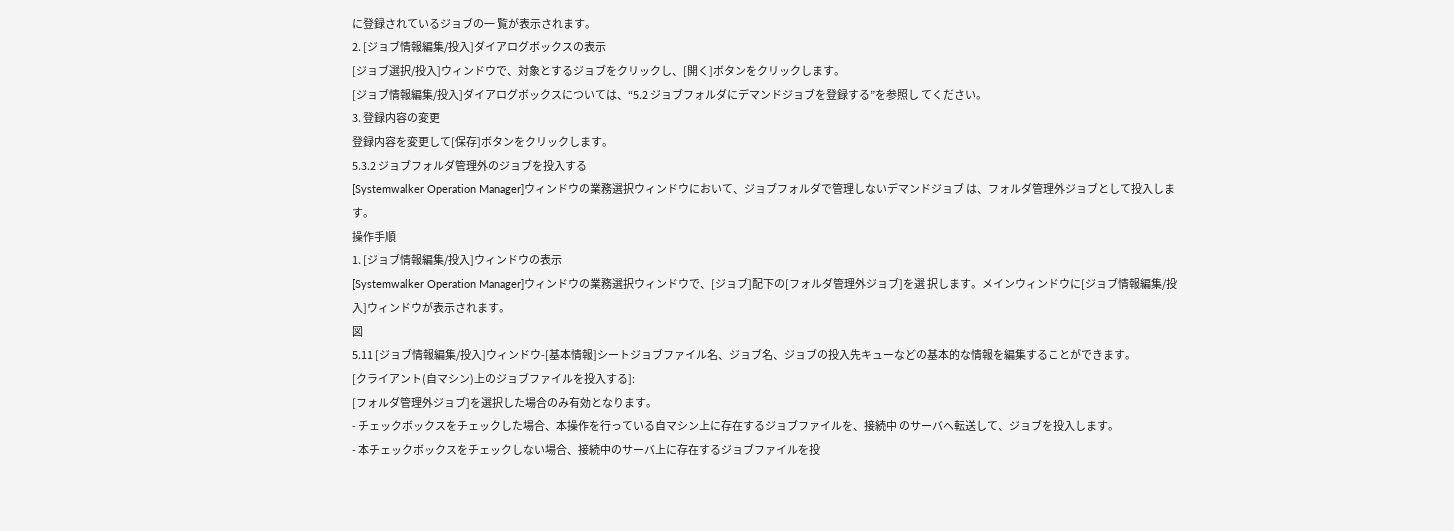に登録されているジョブの一 覧が表示されます。
2. [ジョブ情報編集/投入]ダイアログボックスの表示
[ジョブ選択/投入]ウィンドウで、対象とするジョブをクリックし、[開く]ボタンをクリックします。
[ジョブ情報編集/投入]ダイアログボックスについては、“5.2 ジョブフォルダにデマンドジョブを登録する”を参照し てください。
3. 登録内容の変更
登録内容を変更して[保存]ボタンをクリックします。
5.3.2 ジョブフォルダ管理外のジョブを投入する
[Systemwalker Operation Manager]ウィンドウの業務選択ウィンドウにおいて、ジョブフォルダで管理しないデマンドジョブ は、フォルダ管理外ジョブとして投入します。
操作手順
1. [ジョブ情報編集/投入]ウィンドウの表示
[Systemwalker Operation Manager]ウィンドウの業務選択ウィンドウで、[ジョブ]配下の[フォルダ管理外ジョブ]を選 択します。メインウィンドウに[ジョブ情報編集/投入]ウィンドウが表示されます。
図
5.11 [ジョブ情報編集/投入]ウィンドウ-[基本情報]シートジョブファイル名、ジョブ名、ジョブの投入先キューなどの基本的な情報を編集することができます。
[クライアント(自マシン)上のジョブファイルを投入する]:
[フォルダ管理外ジョブ]を選択した場合のみ有効となります。
- チェックボックスをチェックした場合、本操作を行っている自マシン上に存在するジョブファイルを、接続中 のサーバへ転送して、ジョブを投入します。
- 本チェックボックスをチェックしない場合、接続中のサーバ上に存在するジョブファイルを投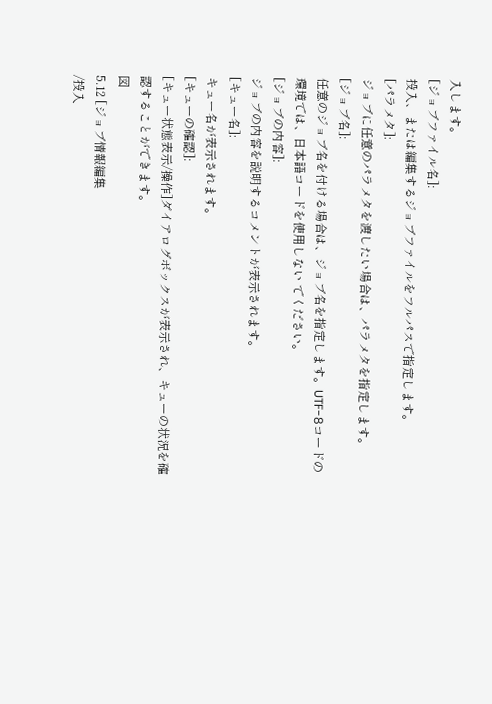入します。
[ジョブファイル名]:
投入、または編集するジョブファイルをフルパスで指定します。
[パラメタ]:
ジョブに任意のパラメタを渡したい場合は、パラメタを指定します。
[ジョブ名]:
任意のジョブ名を付ける場合は、ジョブ名を指定します。UTF-8コードの環境では、日本語コードを使用しない でください。
[ジョブの内容]:
ジョブの内容を説明するコメントが表示されます。
[キュー名]:
キュー名が表示されます。
[キューの確認]:
[キュー状態表示/操作]ダイアログボックスが表示され、キューの状況を確認することができます。
図
5.12 [ジョブ情報編集
/投入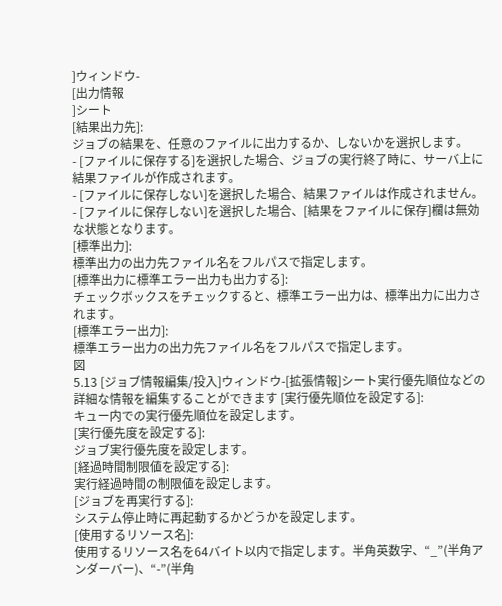]ウィンドウ-
[出力情報
]シート
[結果出力先]:
ジョブの結果を、任意のファイルに出力するか、しないかを選択します。
- [ファイルに保存する]を選択した場合、ジョブの実行終了時に、サーバ上に結果ファイルが作成されます。
- [ファイルに保存しない]を選択した場合、結果ファイルは作成されません。
- [ファイルに保存しない]を選択した場合、[結果をファイルに保存]欄は無効な状態となります。
[標準出力]:
標準出力の出力先ファイル名をフルパスで指定します。
[標準出力に標準エラー出力も出力する]:
チェックボックスをチェックすると、標準エラー出力は、標準出力に出力されます。
[標準エラー出力]:
標準エラー出力の出力先ファイル名をフルパスで指定します。
図
5.13 [ジョブ情報編集/投入]ウィンドウ-[拡張情報]シート実行優先順位などの詳細な情報を編集することができます [実行優先順位を設定する]:
キュー内での実行優先順位を設定します。
[実行優先度を設定する]:
ジョブ実行優先度を設定します。
[経過時間制限値を設定する]:
実行経過時間の制限値を設定します。
[ジョブを再実行する]:
システム停止時に再起動するかどうかを設定します。
[使用するリソース名]:
使用するリソース名を64バイト以内で指定します。半角英数字、“_”(半角アンダーバー)、“-”(半角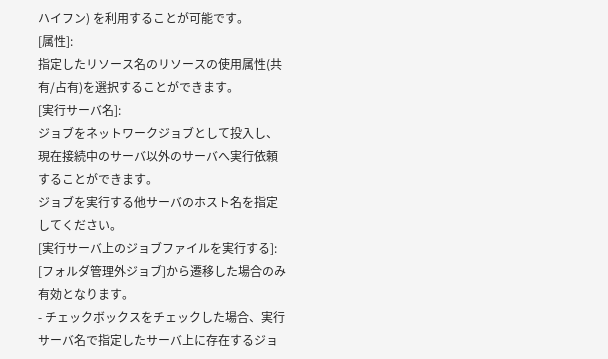ハイフン) を利用することが可能です。
[属性]:
指定したリソース名のリソースの使用属性(共有/占有)を選択することができます。
[実行サーバ名]:
ジョブをネットワークジョブとして投入し、現在接続中のサーバ以外のサーバへ実行依頼することができます。
ジョブを実行する他サーバのホスト名を指定してください。
[実行サーバ上のジョブファイルを実行する]:
[フォルダ管理外ジョブ]から遷移した場合のみ有効となります。
- チェックボックスをチェックした場合、実行サーバ名で指定したサーバ上に存在するジョ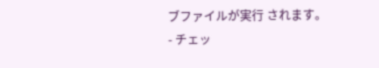ブファイルが実行 されます。
- チェッ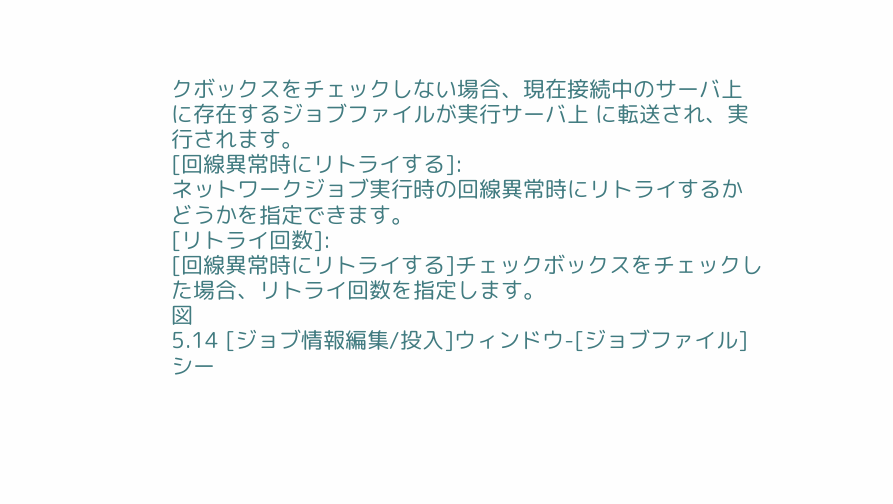クボックスをチェックしない場合、現在接続中のサーバ上に存在するジョブファイルが実行サーバ上 に転送され、実行されます。
[回線異常時にリトライする]:
ネットワークジョブ実行時の回線異常時にリトライするかどうかを指定できます。
[リトライ回数]:
[回線異常時にリトライする]チェックボックスをチェックした場合、リトライ回数を指定します。
図
5.14 [ジョブ情報編集/投入]ウィンドウ-[ジョブファイル]シー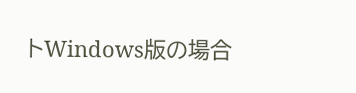トWindows版の場合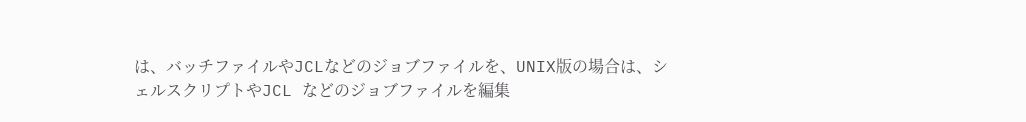は、バッチファイルやJCLなどのジョブファイルを、UNIX版の場合は、シェルスクリプトやJCL などのジョブファイルを編集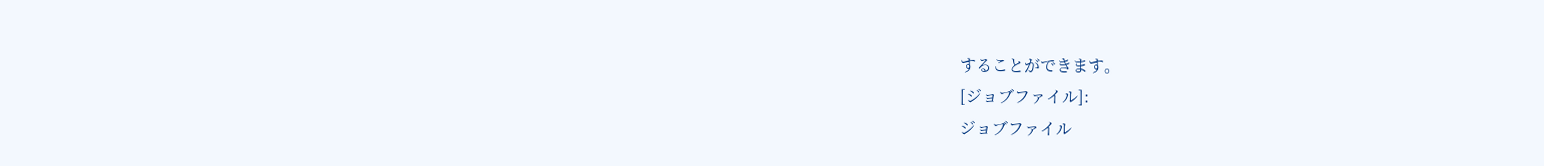することができます。
[ジョブファイル]:
ジョブファイル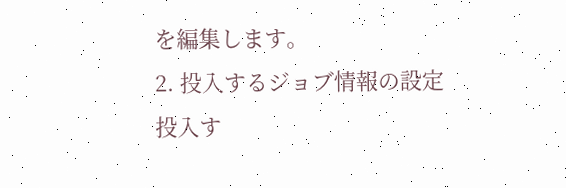を編集します。
2. 投入するジョブ情報の設定
投入す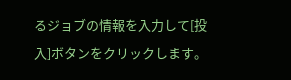るジョブの情報を入力して[投入]ボタンをクリックします。